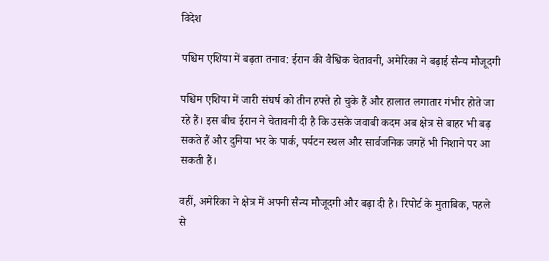विदेश

पश्चिम एशिया में बढ़ता तनाव: ईरान की वैश्विक चेतावनी, अमेरिका ने बढ़ाई सैन्य मौजूदगी

पश्चिम एशिया में जारी संघर्ष को तीन हफ्ते हो चुके हैं और हालात लगातार गंभीर होते जा रहे हैं। इस बीच ईरान ने चेतावनी दी है कि उसके जवाबी कदम अब क्षेत्र से बाहर भी बढ़ सकते हैं और दुनिया भर के पार्क, पर्यटन स्थल और सार्वजनिक जगहें भी निशाने पर आ सकती हैं।

वहीं, अमेरिका ने क्षेत्र में अपनी सैन्य मौजूदगी और बढ़ा दी है। रिपोर्ट के मुताबिक, पहले से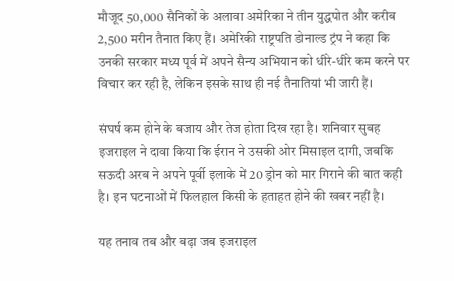मौजूद 50,000 सैनिकों के अलावा अमेरिका ने तीन युद्धपोत और करीब 2,500 मरीन तैनात किए हैं। अमेरिकी राष्ट्रपति डोनाल्ड ट्रंप ने कहा कि उनकी सरकार मध्य पूर्व में अपने सैन्य अभियान को धीरे-धीरे कम करने पर विचार कर रही है, लेकिन इसके साथ ही नई तैनातियां भी जारी हैं।

संघर्ष कम होने के बजाय और तेज होता दिख रहा है। शनिवार सुबह इजराइल ने दावा किया कि ईरान ने उसकी ओर मिसाइल दागी, जबकि सऊदी अरब ने अपने पूर्वी इलाके में 20 ड्रोन को मार गिराने की बात कही है। इन घटनाओं में फिलहाल किसी के हताहत होने की खबर नहीं है।

यह तनाव तब और बढ़ा जब इजराइल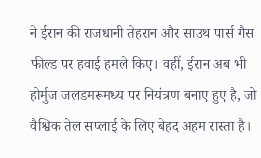ने ईरान की राजधानी तेहरान और साउथ पार्स गैस फील्ड पर हवाई हमले किए। वहीं, ईरान अब भी होर्मुज जलडमरूमध्य पर नियंत्रण बनाए हुए है, जो वैश्विक तेल सप्लाई के लिए बेहद अहम रास्ता है।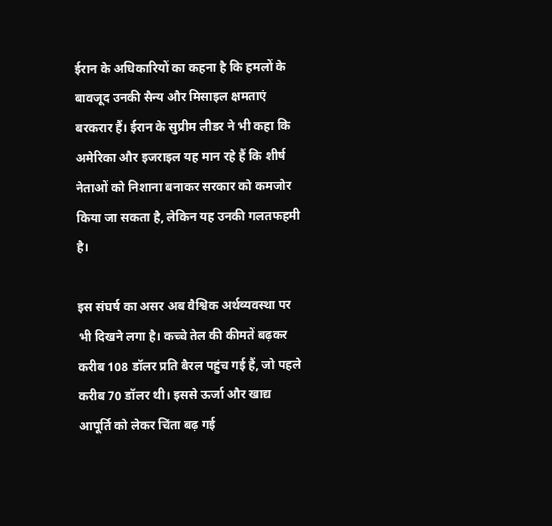ईरान के अधिकारियों का कहना है कि हमलों के बावजूद उनकी सैन्य और मिसाइल क्षमताएं बरकरार हैं। ईरान के सुप्रीम लीडर ने भी कहा कि अमेरिका और इजराइल यह मान रहे हैं कि शीर्ष नेताओं को निशाना बनाकर सरकार को कमजोर किया जा सकता है, लेकिन यह उनकी गलतफहमी है।

इस संघर्ष का असर अब वैश्विक अर्थव्यवस्था पर भी दिखने लगा है। कच्चे तेल की कीमतें बढ़कर करीब 108 डॉलर प्रति बैरल पहुंच गई हैं, जो पहले करीब 70 डॉलर थी। इससे ऊर्जा और खाद्य आपूर्ति को लेकर चिंता बढ़ गई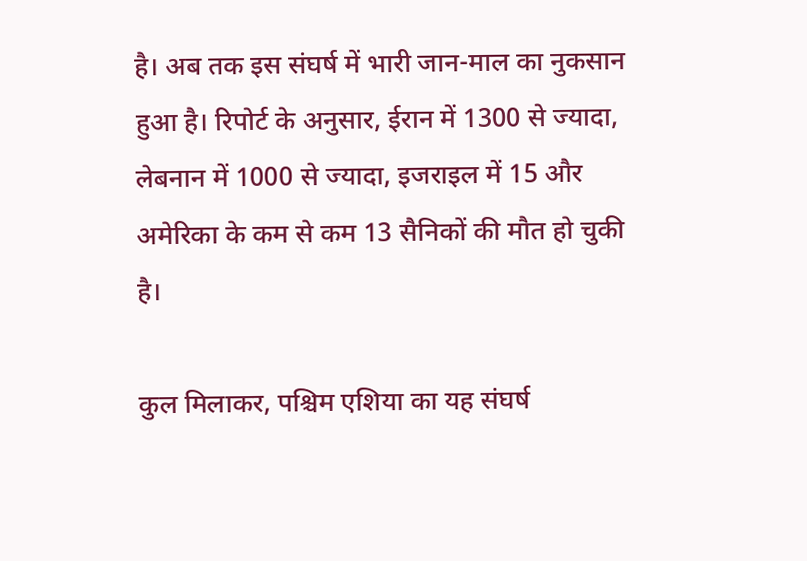है। अब तक इस संघर्ष में भारी जान-माल का नुकसान हुआ है। रिपोर्ट के अनुसार, ईरान में 1300 से ज्यादा, लेबनान में 1000 से ज्यादा, इजराइल में 15 और अमेरिका के कम से कम 13 सैनिकों की मौत हो चुकी है।

कुल मिलाकर, पश्चिम एशिया का यह संघर्ष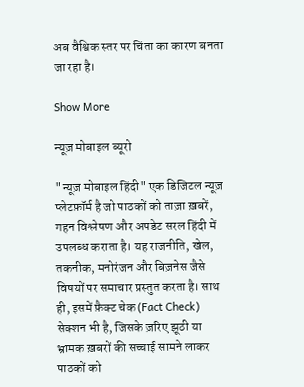अब वैश्विक स्तर पर चिंता का कारण बनता जा रहा है।

Show More

न्यूज़ मोबाइल ब्यूरो

"न्यूज़ मोबाइल हिंदी" एक डिजिटल न्यूज़ प्लेटफ़ॉर्म है जो पाठकों को ताज़ा ख़बरें, गहन विश्लेषण और अपडेट सरल हिंदी में उपलब्ध कराता है। यह राजनीति, खेल, तकनीक, मनोरंजन और बिज़नेस जैसे विषयों पर समाचार प्रस्तुत करता है। साथ ही, इसमें फ़ैक्ट चेक (Fact Check) सेक्शन भी है, जिसके ज़रिए झूठी या भ्रामक ख़बरों की सच्चाई सामने लाकर पाठकों को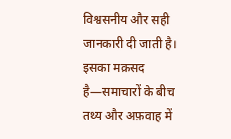विश्वसनीय और सही जानकारी दी जाती है। इसका मक़सद है—समाचारों के बीच तथ्य और अफ़वाह में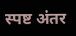स्पष्ट अंतर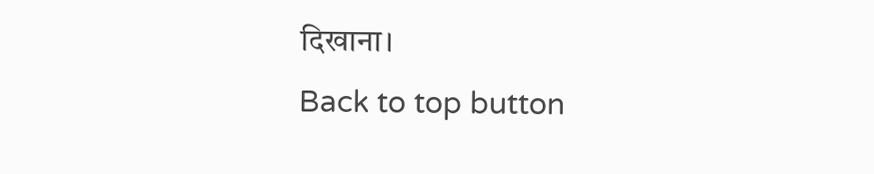दिखाना।
Back to top button